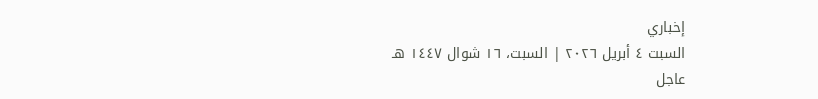إخباري
السبت ٤ أبريل ٢٠٢٦ | السبت، ١٦ شوال ١٤٤٧ هـ
عاجل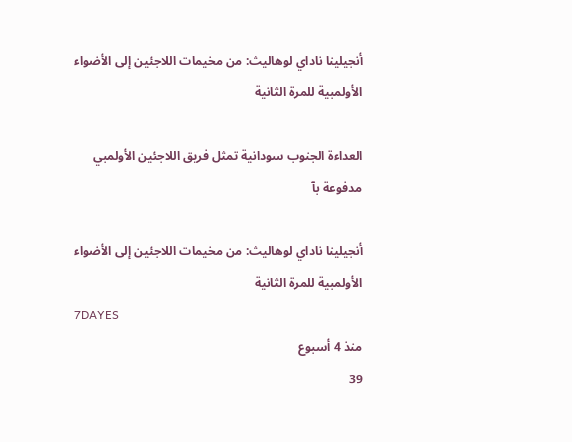أنجيلينا ناداي لوهاليث: من مخيمات اللاجئين إلى الأضواء الأولمبية للمرة الثانية

العداءة الجنوب سودانية تمثل فريق اللاجئين الأولمبي مدفوعة بآ

أنجيلينا ناداي لوهاليث: من مخيمات اللاجئين إلى الأضواء الأولمبية للمرة الثانية
7DAYES
منذ 4 أسبوع
39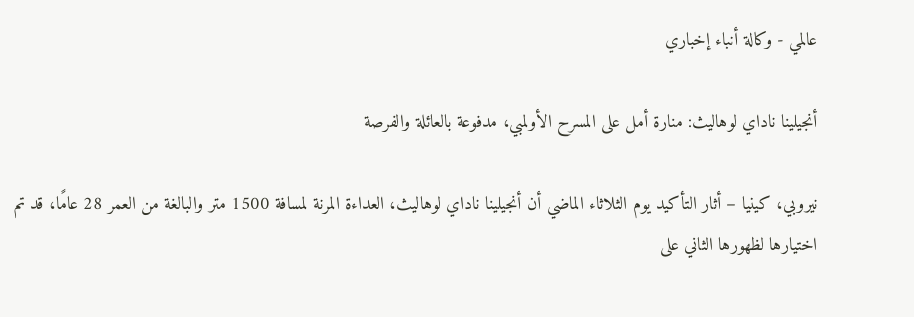عالمي - وكالة أنباء إخباري

أنجيلينا ناداي لوهاليث: منارة أمل على المسرح الأولمبي، مدفوعة بالعائلة والفرصة

نيروبي، كينيا – أثار التأكيد يوم الثلاثاء الماضي أن أنجيلينا ناداي لوهاليث، العداءة المرنة لمسافة 1500 متر والبالغة من العمر 28 عامًا، قد تم اختيارها لظهورها الثاني على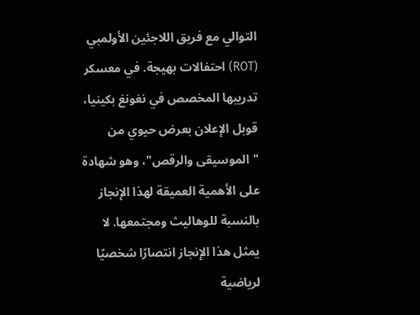التوالي مع فريق اللاجئين الأولمبي (ROT) احتفالات بهيجة. في معسكر تدريبها المخصص في نغونغ بكينيا، قوبل الإعلان بعرض حيوي من "الموسيقى والرقص"، وهو شهادة على الأهمية العميقة لهذا الإنجاز بالنسبة للوهاليث ومجتمعها. لا يمثل هذا الإنجاز انتصارًا شخصيًا لرياضية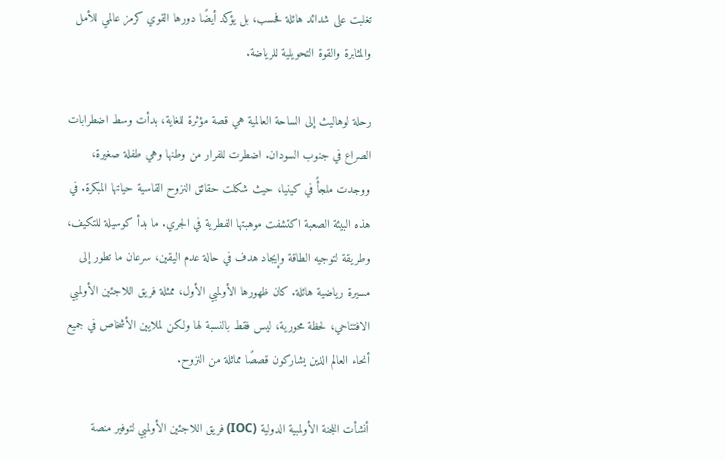تغلبت على شدائد هائلة فحسب، بل يؤكد أيضًا دورها القوي كرمز عالمي للأمل والمثابرة والقوة التحويلية للرياضة.

رحلة لوهاليث إلى الساحة العالمية هي قصة مؤثرة للغاية، بدأت وسط اضطرابات الصراع في جنوب السودان. اضطرت للفرار من وطنها وهي طفلة صغيرة، ووجدت ملجأً في كينيا، حيث شكلت حقائق النزوح القاسية حياتها المبكرة. في هذه البيئة الصعبة اكتشفت موهبتها الفطرية في الجري. ما بدأ كوسيلة للتكيف، وطريقة لتوجيه الطاقة وإيجاد هدف في حالة عدم اليقين، سرعان ما تطور إلى مسيرة رياضية هائلة. كان ظهورها الأولمبي الأول، ممثلة فريق اللاجئين الأولمبي الافتتاحي، لحظة محورية، ليس فقط بالنسبة لها ولكن لملايين الأشخاص في جميع أنحاء العالم الذين يشاركون قصصًا مماثلة من النزوح.

أنشأت اللجنة الأولمبية الدولية (IOC) فريق اللاجئين الأولمبي لتوفير منصة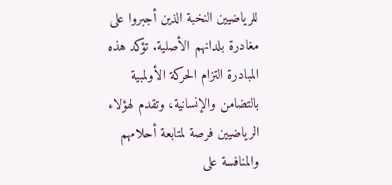للرياضيين النخبة الذين أجبروا على مغادرة بلدانهم الأصلية. تؤكد هذه المبادرة التزام الحركة الأولمبية بالتضامن والإنسانية، وتقدم لهؤلاء الرياضيين فرصة لمتابعة أحلامهم والمنافسة على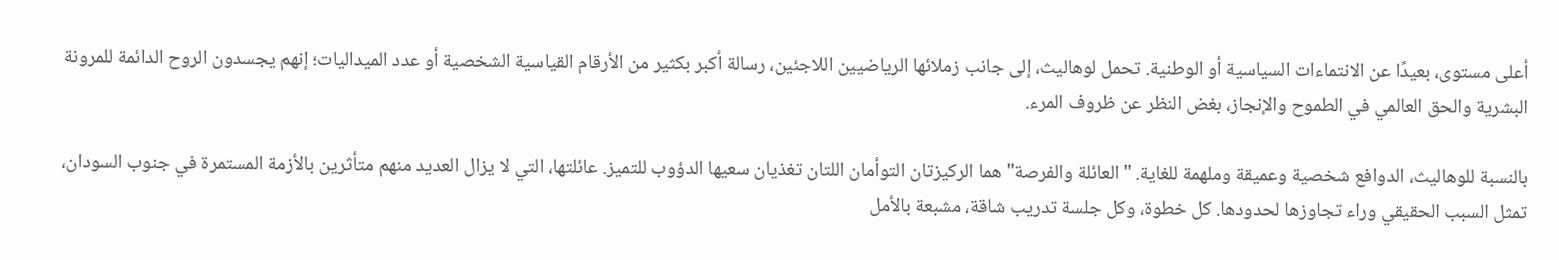أعلى مستوى، بعيدًا عن الانتماءات السياسية أو الوطنية. تحمل لوهاليث، إلى جانب زملائها الرياضيين اللاجئين، رسالة أكبر بكثير من الأرقام القياسية الشخصية أو عدد الميداليات؛ إنهم يجسدون الروح الدائمة للمرونة البشرية والحق العالمي في الطموح والإنجاز، بغض النظر عن ظروف المرء.

بالنسبة للوهاليث، الدوافع شخصية وعميقة وملهمة للغاية. "العائلة والفرصة" هما الركيزتان التوأمان اللتان تغذيان سعيها الدؤوب للتميز. عائلتها، التي لا يزال العديد منهم متأثرين بالأزمة المستمرة في جنوب السودان، تمثل السبب الحقيقي وراء تجاوزها لحدودها. كل خطوة، وكل جلسة تدريب شاقة، مشبعة بالأمل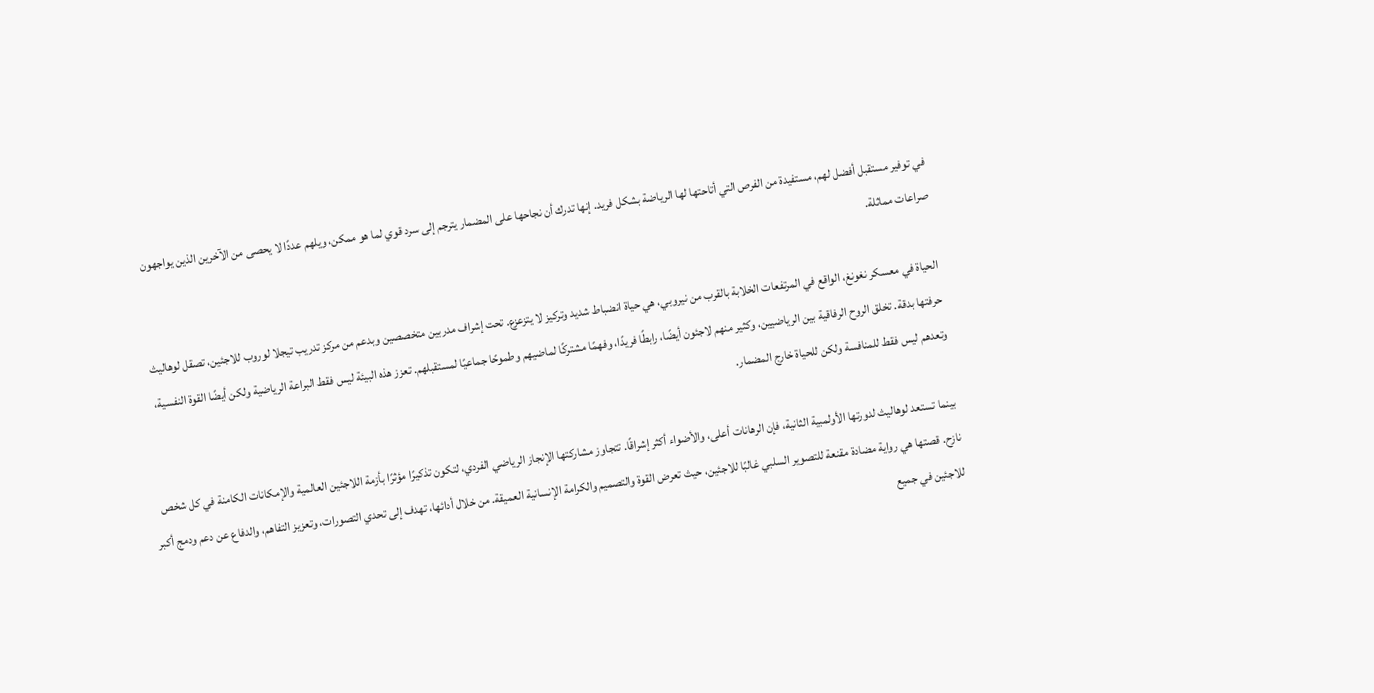في توفير مستقبل أفضل لهم، مستفيدة من الفرص التي أتاحتها لها الرياضة بشكل فريد. إنها تدرك أن نجاحها على المضمار يترجم إلى سرد قوي لما هو ممكن، ويلهم عددًا لا يحصى من الآخرين الذين يواجهون صراعات مماثلة.

الحياة في معسكر نغونغ، الواقع في المرتفعات الخلابة بالقرب من نيروبي، هي حياة انضباط شديد وتركيز لا يتزعزع. تحت إشراف مدربين متخصصين وبدعم من مركز تدريب تيجلا لوروب للاجئين، تصقل لوهاليث حرفتها بدقة. تخلق الروح الرفاقية بين الرياضيين، وكثير منهم لاجئون أيضًا، رابطًا فريدًا، وفهمًا مشتركًا لماضيهم وطموحًا جماعيًا لمستقبلهم. تعزز هذه البيئة ليس فقط البراعة الرياضية ولكن أيضًا القوة النفسية، وتعدهم ليس فقط للمنافسة ولكن للحياة خارج المضمار.

بينما تستعد لوهاليث لدورتها الأولمبية الثانية، فإن الرهانات أعلى، والأضواء أكثر إشراقًا. تتجاوز مشاركتها الإنجاز الرياضي الفردي، لتكون تذكيرًا مؤثرًا بأزمة اللاجئين العالمية والإمكانات الكامنة في كل شخص نازح. قصتها هي رواية مضادة مقنعة للتصوير السلبي غالبًا للاجئين، حيث تعرض القوة والتصميم والكرامة الإنسانية العميقة. من خلال أدائها، تهدف إلى تحدي التصورات، وتعزيز التفاهم، والدفاع عن دعم ودمج أكبر للاجئين في جميع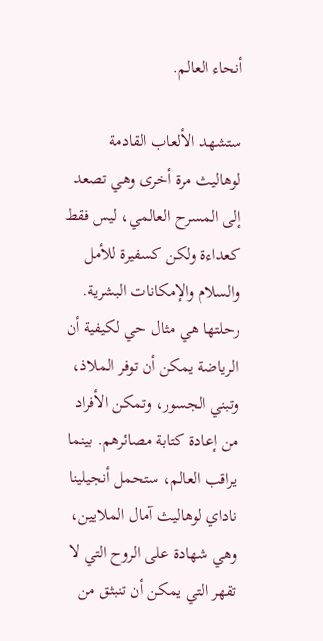أنحاء العالم.

ستشهد الألعاب القادمة لوهاليث مرة أخرى وهي تصعد إلى المسرح العالمي، ليس فقط كعداءة ولكن كسفيرة للأمل والسلام والإمكانات البشرية. رحلتها هي مثال حي لكيفية أن الرياضة يمكن أن توفر الملاذ، وتبني الجسور، وتمكن الأفراد من إعادة كتابة مصائرهم. بينما يراقب العالم، ستحمل أنجيلينا ناداي لوهاليث آمال الملايين، وهي شهادة على الروح التي لا تقهر التي يمكن أن تنبثق من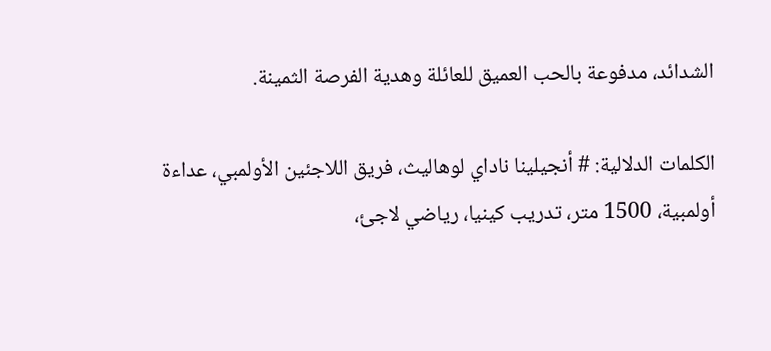الشدائد، مدفوعة بالحب العميق للعائلة وهدية الفرصة الثمينة.

الكلمات الدلالية: # أنجيلينا ناداي لوهاليث، فريق اللاجئين الأولمبي، عداءة أولمبية، 1500 متر، تدريب كينيا، رياضي لاجئ،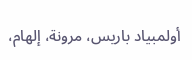أولمبياد باريس، مرونة، إلهام،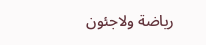رياضة ولاجئون